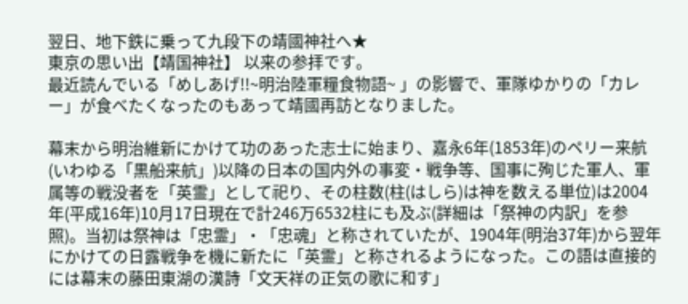翌日、地下鉄に乗って九段下の靖國神社へ★
東京の思い出【靖国神社】 以来の参拝です。
最近読んでいる「めしあげ!!~明治陸軍糧食物語~ 」の影響で、軍隊ゆかりの「カレー」が食べたくなったのもあって靖國再訪となりました。

幕末から明治維新にかけて功のあった志士に始まり、嘉永6年(1853年)のペリー来航(いわゆる「黒船来航」)以降の日本の国内外の事変・戦争等、国事に殉じた軍人、軍属等の戦没者を「英霊」として祀り、その柱数(柱(はしら)は神を数える単位)は2004年(平成16年)10月17日現在で計246万6532柱にも及ぶ(詳細は「祭神の内訳」を参照)。当初は祭神は「忠霊」・「忠魂」と称されていたが、1904年(明治37年)から翌年にかけての日露戦争を機に新たに「英霊」と称されるようになった。この語は直接的には幕末の藤田東湖の漢詩「文天祥の正気の歌に和す」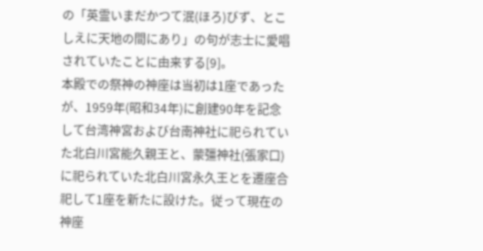の「英霊いまだかつて泯(ほろ)びず、とこしえに天地の間にあり」の句が志士に愛唱されていたことに由来する[9]。
本殿での祭神の神座は当初は1座であったが、1959年(昭和34年)に創建90年を記念して台湾神宮および台南神社に祀られていた北白川宮能久親王と、蒙彊神社(張家口)に祀られていた北白川宮永久王とを遷座合祀して1座を新たに設けた。従って現在の神座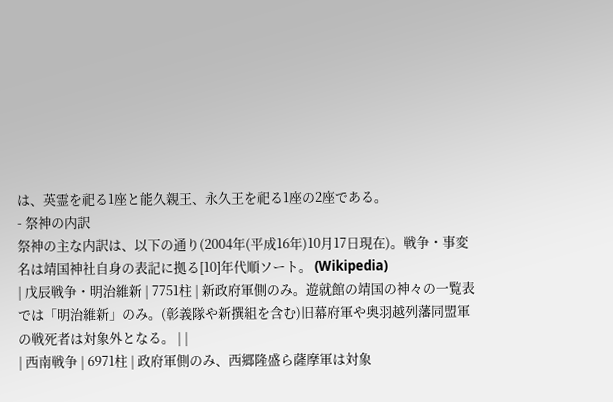は、英霊を祀る1座と能久親王、永久王を祀る1座の2座である。
- 祭神の内訳
祭神の主な内訳は、以下の通り(2004年(平成16年)10月17日現在)。戦争・事変名は靖国神社自身の表記に拠る[10]年代順ソート。 (Wikipedia)
| 戊辰戦争・明治維新 | 7751柱 | 新政府軍側のみ。遊就館の靖国の神々の一覧表では「明治維新」のみ。(彰義隊や新撰組を含む)旧幕府軍や奥羽越列藩同盟軍の戦死者は対象外となる。 | |
| 西南戦争 | 6971柱 | 政府軍側のみ、西郷隆盛ら薩摩軍は対象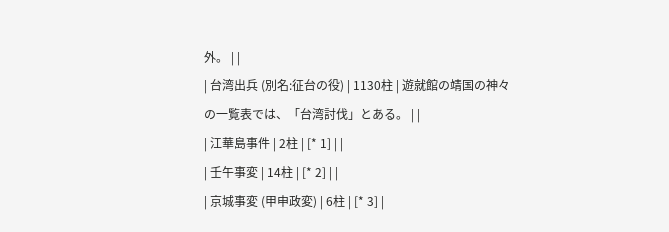外。 | |
| 台湾出兵 (別名:征台の役) | 1130柱 | 遊就館の靖国の神々の一覧表では、「台湾討伐」とある。 | |
| 江華島事件 | 2柱 | [* 1] | |
| 壬午事変 | 14柱 | [* 2] | |
| 京城事変 (甲申政変) | 6柱 | [* 3] |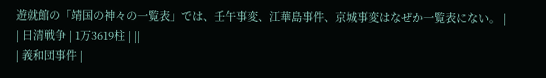遊就館の「靖国の神々の一覧表」では、壬午事変、江華島事件、京城事変はなぜか一覧表にない。 |
| 日清戦争 | 1万3619柱 | ||
| 義和団事件 |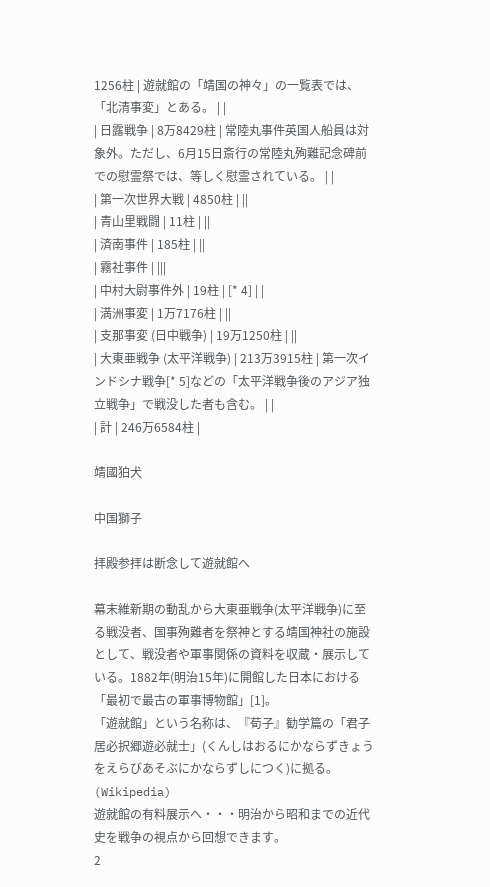1256柱 | 遊就館の「靖国の神々」の一覧表では、「北清事変」とある。 | |
| 日露戦争 | 8万8429柱 | 常陸丸事件英国人船員は対象外。ただし、6月15日斎行の常陸丸殉難記念碑前での慰霊祭では、等しく慰霊されている。 | |
| 第一次世界大戦 | 4850柱 | ||
| 青山里戦闘 | 11柱 | ||
| 済南事件 | 185柱 | ||
| 霧社事件 | |||
| 中村大尉事件外 | 19柱 | [* 4] | |
| 満洲事変 | 1万7176柱 | ||
| 支那事変 (日中戦争) | 19万1250柱 | ||
| 大東亜戦争 (太平洋戦争) | 213万3915柱 | 第一次インドシナ戦争[* 5]などの「太平洋戦争後のアジア独立戦争」で戦没した者も含む。 | |
| 計 | 246万6584柱 |

靖國狛犬

中国獅子

拝殿参拝は断念して遊就館へ

幕末維新期の動乱から大東亜戦争(太平洋戦争)に至る戦没者、国事殉難者を祭神とする靖国神社の施設として、戦没者や軍事関係の資料を収蔵・展示している。1882年(明治15年)に開館した日本における「最初で最古の軍事博物館」[1]。
「遊就館」という名称は、『荀子』勧学篇の「君子居必択郷遊必就士」(くんしはおるにかならずきょうをえらびあそぶにかならずしにつく)に拠る。 (Wikipedia)
遊就館の有料展示へ・・・明治から昭和までの近代史を戦争の視点から回想できます。
2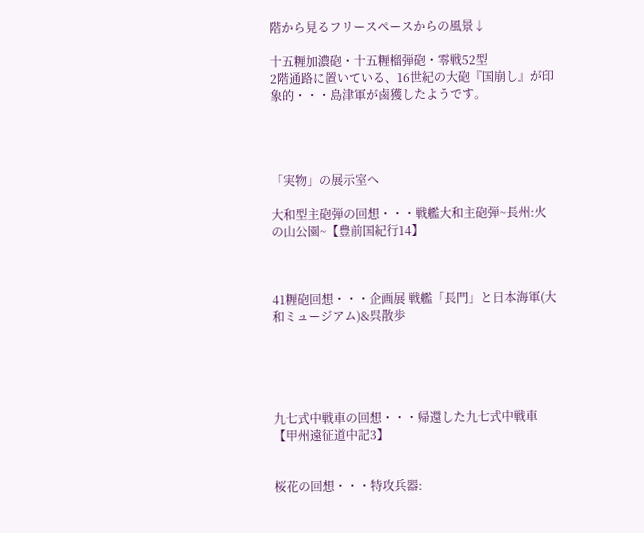階から見るフリースペースからの風景↓

十五糎加濃砲・十五糎榴弾砲・零戦52型
2階通路に置いている、16世紀の大砲『国崩し』が印象的・・・島津軍が鹵獲したようです。




「実物」の展示室へ

大和型主砲弾の回想・・・戦艦大和主砲弾~長州:火の山公園~【豊前国紀行14】



41糎砲回想・・・企画展 戦艦「長門」と日本海軍(大和ミュージアム)&呉散歩





九七式中戦車の回想・・・帰還した九七式中戦車【甲州遠征道中記3】


桜花の回想・・・特攻兵器: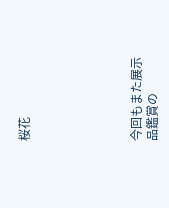桜花






今回もまた展示品鑑賞の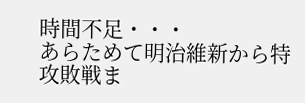時間不足・・・
あらためて明治維新から特攻敗戦ま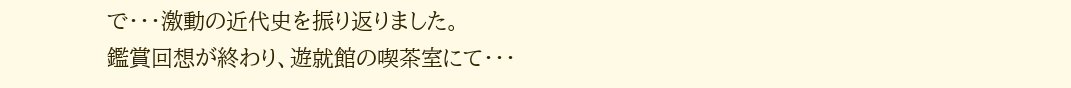で・・・激動の近代史を振り返りました。
鑑賞回想が終わり、遊就館の喫茶室にて・・・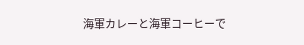海軍カレーと海軍コーヒーで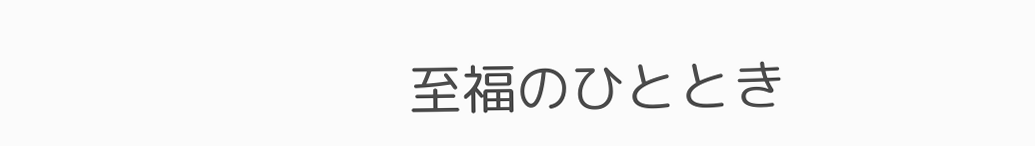至福のひととき